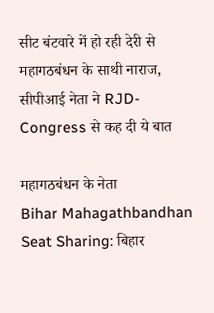सीट बंटवारे में हो रही देरी से महागठबंधन के साथी नाराज, सीपीआई नेता ने RJD-Congress से कह दी ये बात

महागठबंधन के नेता
Bihar Mahagathbandhan Seat Sharing: बिहार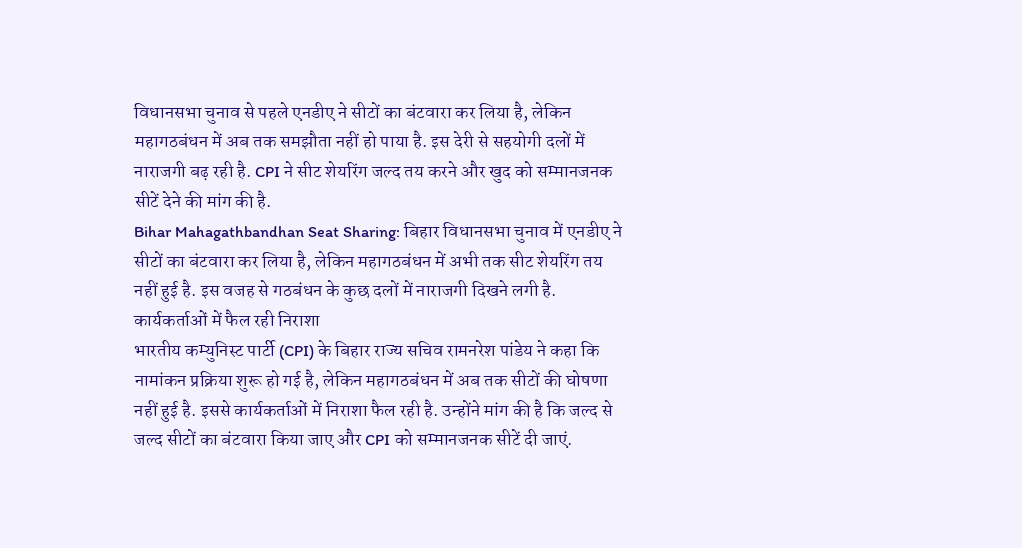विधानसभा चुनाव से पहले एनडीए ने सीटों का बंटवारा कर लिया है, लेकिन महागठबंधन में अब तक समझौता नहीं हो पाया है. इस देरी से सहयोगी दलों में नाराजगी बढ़ रही है. CPI ने सीट शेयरिंग जल्द तय करने और खुद को सम्मानजनक सीटें देने की मांग की है.
Bihar Mahagathbandhan Seat Sharing: बिहार विधानसभा चुनाव में एनडीए ने सीटों का बंटवारा कर लिया है, लेकिन महागठबंधन में अभी तक सीट शेयरिंग तय नहीं हुई है. इस वजह से गठबंधन के कुछ दलों में नाराजगी दिखने लगी है.
कार्यकर्ताओं में फैल रही निराशा
भारतीय कम्युनिस्ट पार्टी (CPI) के बिहार राज्य सचिव रामनरेश पांडेय ने कहा कि नामांकन प्रक्रिया शुरू हो गई है, लेकिन महागठबंधन में अब तक सीटों की घोषणा नहीं हुई है. इससे कार्यकर्ताओं में निराशा फैल रही है. उन्होंने मांग की है कि जल्द से जल्द सीटों का बंटवारा किया जाए और CPI को सम्मानजनक सीटें दी जाएं.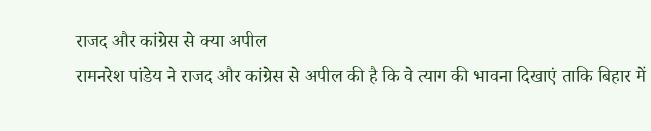राजद और कांग्रेस से क्या अपील
रामनरेश पांडेय ने राजद और कांग्रेस से अपील की है कि वे त्याग की भावना दिखाएं ताकि बिहार में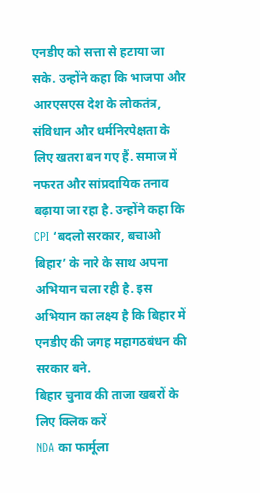एनडीए को सत्ता से हटाया जा सके. उन्होंने कहा कि भाजपा और आरएसएस देश के लोकतंत्र, संविधान और धर्मनिरपेक्षता के लिए खतरा बन गए हैं. समाज में नफरत और सांप्रदायिक तनाव बढ़ाया जा रहा है. उन्होंने कहा कि CPI ‘बदलो सरकार, बचाओ बिहार’ के नारे के साथ अपना अभियान चला रही है. इस अभियान का लक्ष्य है कि बिहार में एनडीए की जगह महागठबंधन की सरकार बने.
बिहार चुनाव की ताजा खबरों के लिए क्लिक करें
NDA का फार्मूला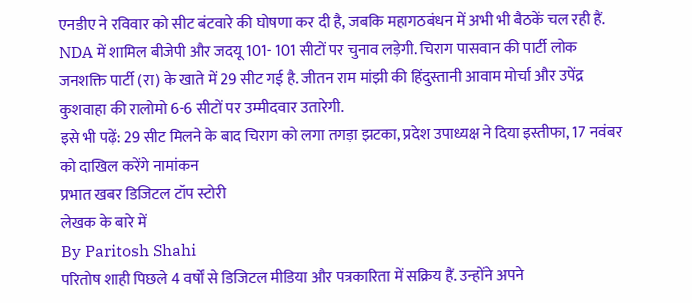एनडीए ने रविवार को सीट बंटवारे की घोषणा कर दी है, जबकि महागठबंधन में अभी भी बैठकें चल रही हैं. NDA में शामिल बीजेपी और जदयू 101- 101 सीटों पर चुनाव लड़ेगी. चिराग पासवान की पार्टी लोक जनशक्ति पार्टी (रा) के खाते में 29 सीट गई है. जीतन राम मांझी की हिंदुस्तानी आवाम मोर्चा और उपेंद्र कुशवाहा की रालोमो 6-6 सीटों पर उम्मीदवार उतारेगी.
इसे भी पढ़ें: 29 सीट मिलने के बाद चिराग को लगा तगड़ा झटका, प्रदेश उपाध्यक्ष ने दिया इस्तीफा, 17 नवंबर को दाखिल करेंगे नामांकन
प्रभात खबर डिजिटल टॉप स्टोरी
लेखक के बारे में
By Paritosh Shahi
परितोष शाही पिछले 4 वर्षों से डिजिटल मीडिया और पत्रकारिता में सक्रिय हैं. उन्होंने अपने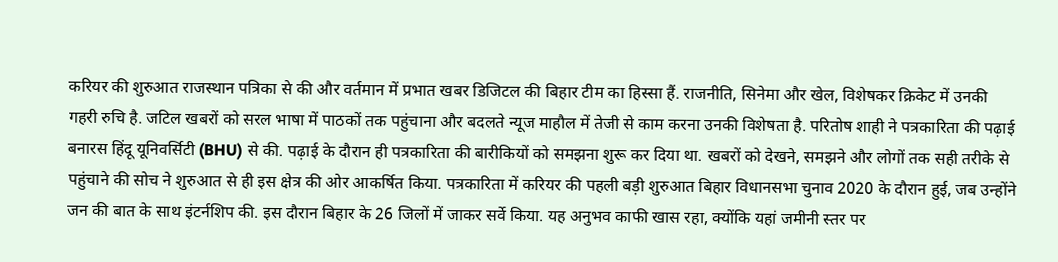करियर की शुरुआत राजस्थान पत्रिका से की और वर्तमान में प्रभात खबर डिजिटल की बिहार टीम का हिस्सा हैं. राजनीति, सिनेमा और खेल, विशेषकर क्रिकेट में उनकी गहरी रुचि है. जटिल खबरों को सरल भाषा में पाठकों तक पहुंचाना और बदलते न्यूज माहौल में तेजी से काम करना उनकी विशेषता है. परितोष शाही ने पत्रकारिता की पढ़ाई बनारस हिंदू यूनिवर्सिटी (BHU) से की. पढ़ाई के दौरान ही पत्रकारिता की बारीकियों को समझना शुरू कर दिया था. खबरों को देखने, समझने और लोगों तक सही तरीके से पहुंचाने की सोच ने शुरुआत से ही इस क्षेत्र की ओर आकर्षित किया. पत्रकारिता में करियर की पहली बड़ी शुरुआत बिहार विधानसभा चुनाव 2020 के दौरान हुई, जब उन्होंने जन की बात के साथ इंटर्नशिप की. इस दौरान बिहार के 26 जिलों में जाकर सर्वे किया. यह अनुभव काफी खास रहा, क्योंकि यहां जमीनी स्तर पर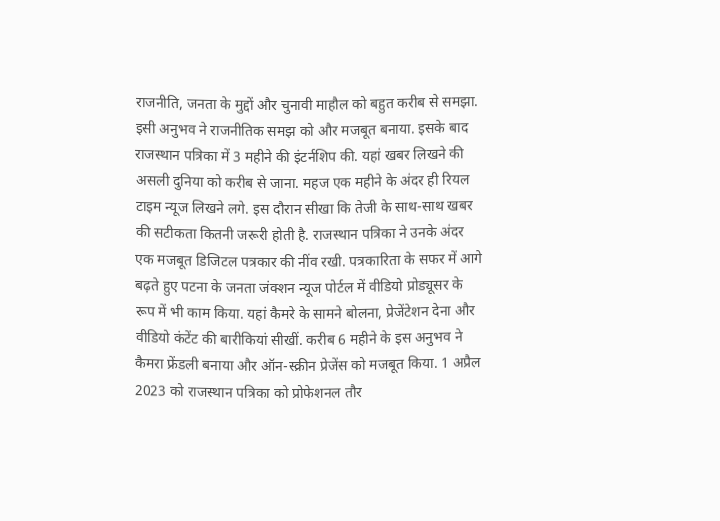राजनीति, जनता के मुद्दों और चुनावी माहौल को बहुत करीब से समझा. इसी अनुभव ने राजनीतिक समझ को और मजबूत बनाया. इसके बाद राजस्थान पत्रिका में 3 महीने की इंटर्नशिप की. यहां खबर लिखने की असली दुनिया को करीब से जाना. महज एक महीने के अंदर ही रियल टाइम न्यूज लिखने लगे. इस दौरान सीखा कि तेजी के साथ-साथ खबर की सटीकता कितनी जरूरी होती है. राजस्थान पत्रिका ने उनके अंदर एक मजबूत डिजिटल पत्रकार की नींव रखी. पत्रकारिता के सफर में आगे बढ़ते हुए पटना के जनता जंक्शन न्यूज पोर्टल में वीडियो प्रोड्यूसर के रूप में भी काम किया. यहां कैमरे के सामने बोलना, प्रेजेंटेशन देना और वीडियो कंटेंट की बारीकियां सीखीं. करीब 6 महीने के इस अनुभव ने कैमरा फ्रेंडली बनाया और ऑन-स्क्रीन प्रेजेंस को मजबूत किया. 1 अप्रैल 2023 को राजस्थान पत्रिका को प्रोफेशनल तौर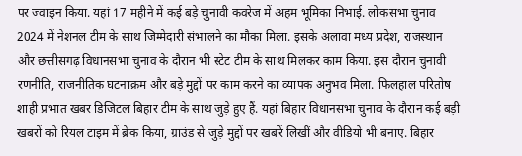पर ज्वाइन किया. यहां 17 महीने में कई बड़े चुनावी कवरेज में अहम भूमिका निभाई. लोकसभा चुनाव 2024 में नेशनल टीम के साथ जिम्मेदारी संभालने का मौका मिला. इसके अलावा मध्य प्रदेश, राजस्थान और छत्तीसगढ़ विधानसभा चुनाव के दौरान भी स्टेट टीम के साथ मिलकर काम किया. इस दौरान चुनावी रणनीति, राजनीतिक घटनाक्रम और बड़े मुद्दों पर काम करने का व्यापक अनुभव मिला. फिलहाल परितोष शाही प्रभात खबर डिजिटल बिहार टीम के साथ जुड़े हुए हैं. यहां बिहार विधानसभा चुनाव के दौरान कई बड़ी खबरों को रियल टाइम में ब्रेक किया, ग्राउंड से जुड़े मुद्दों पर खबरें लिखीं और वीडियो भी बनाए. बिहार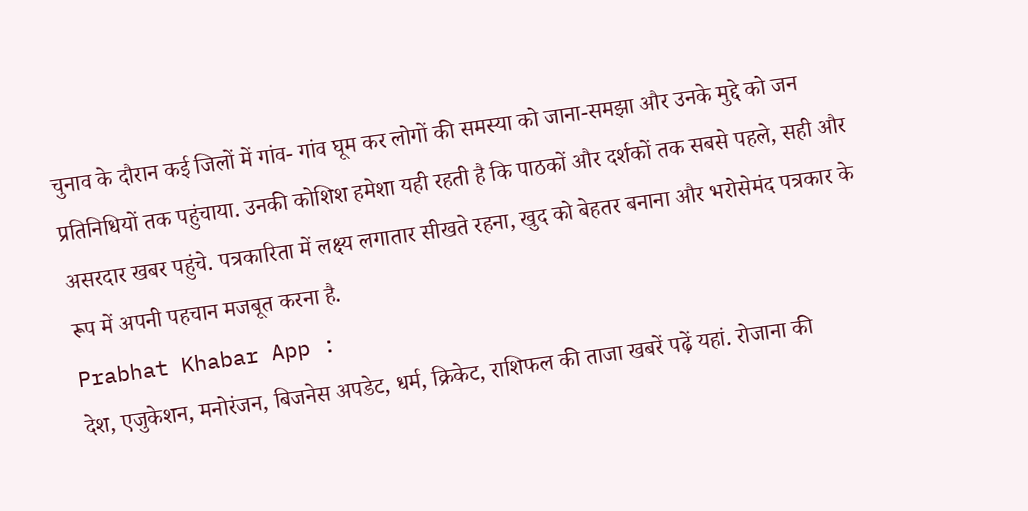चुनाव के दौरान कई जिलों में गांव- गांव घूम कर लोगों की समस्या को जाना-समझा और उनके मुद्दे को जन प्रतिनिधियों तक पहुंचाया. उनकी कोशिश हमेशा यही रहती है कि पाठकों और दर्शकों तक सबसे पहले, सही और असरदार खबर पहुंचे. पत्रकारिता में लक्ष्य लगातार सीखते रहना, खुद को बेहतर बनाना और भरोसेमंद पत्रकार के रूप में अपनी पहचान मजबूत करना है.
Prabhat Khabar App :
देश, एजुकेशन, मनोरंजन, बिजनेस अपडेट, धर्म, क्रिकेट, राशिफल की ताजा खबरें पढ़ें यहां. रोजाना की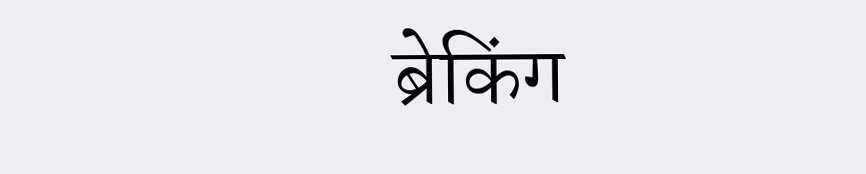ब्रेकिंग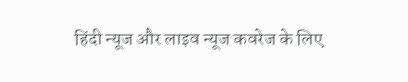हिंदी न्यूज और लाइव न्यूज कवरेज के लिए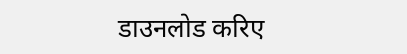डाउनलोड करिए